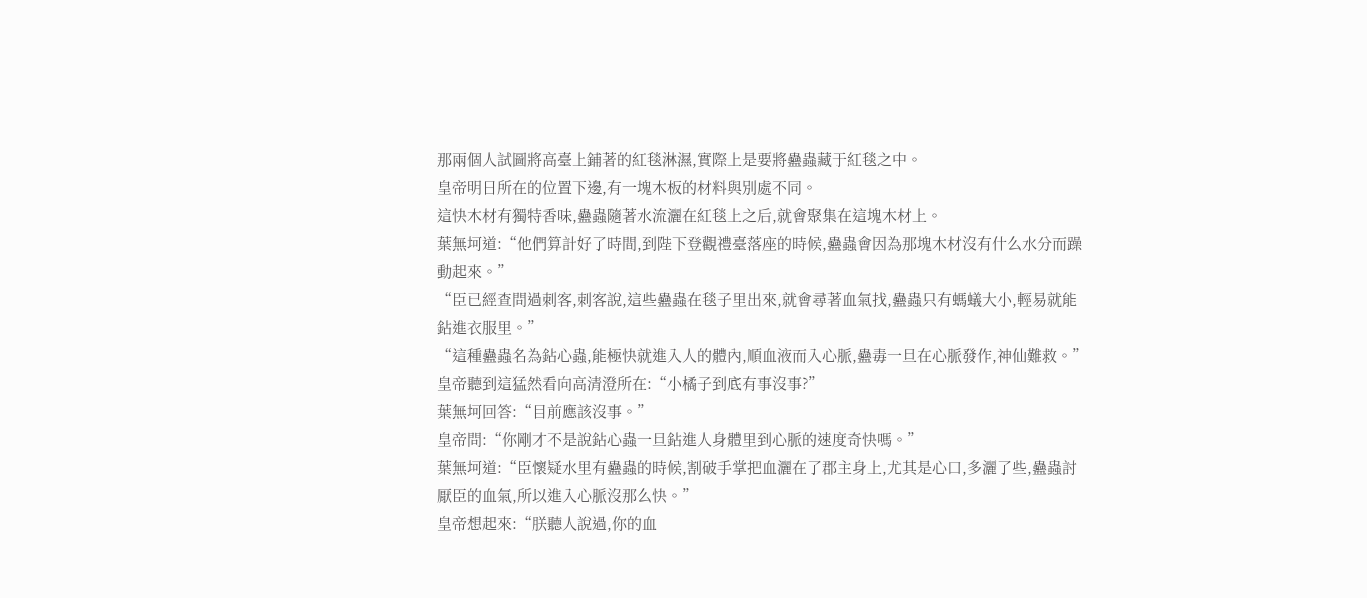那兩個人試圖將高臺上鋪著的紅毯淋濕,實際上是要將蠱蟲藏于紅毯之中。
皇帝明日所在的位置下邊,有一塊木板的材料與別處不同。
這快木材有獨特香味,蠱蟲隨著水流灑在紅毯上之后,就會聚集在這塊木材上。
葉無坷道:“他們算計好了時間,到陛下登觀禮臺落座的時候,蠱蟲會因為那塊木材沒有什么水分而躁動起來。”
“臣已經查問過刺客,刺客說,這些蠱蟲在毯子里出來,就會尋著血氣找,蠱蟲只有螞蟻大小,輕易就能鉆進衣服里。”
“這種蠱蟲名為鉆心蟲,能極快就進入人的體內,順血液而入心脈,蠱毒一旦在心脈發作,神仙難救。”
皇帝聽到這猛然看向高清澄所在:“小橘子到底有事沒事?”
葉無坷回答:“目前應該沒事。”
皇帝問:“你剛才不是說鉆心蟲一旦鉆進人身體里到心脈的速度奇快嗎。”
葉無坷道:“臣懷疑水里有蠱蟲的時候,割破手掌把血灑在了郡主身上,尤其是心口,多灑了些,蠱蟲討厭臣的血氣,所以進入心脈沒那么快。”
皇帝想起來:“朕聽人說過,你的血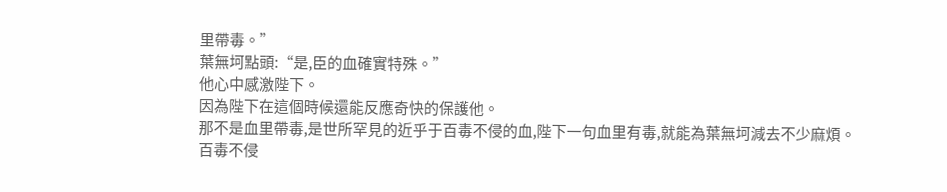里帶毒。”
葉無坷點頭:“是,臣的血確實特殊。”
他心中感激陛下。
因為陛下在這個時候還能反應奇快的保護他。
那不是血里帶毒,是世所罕見的近乎于百毒不侵的血,陛下一句血里有毒,就能為葉無坷減去不少麻煩。
百毒不侵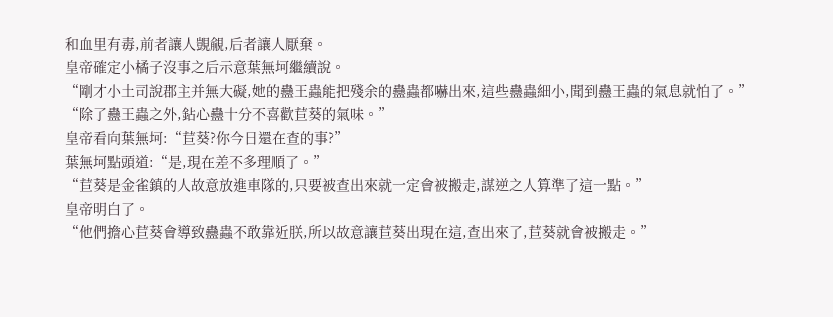和血里有毒,前者讓人覬覦,后者讓人厭棄。
皇帝確定小橘子沒事之后示意葉無坷繼續說。
“剛才小土司說郡主并無大礙,她的蠱王蟲能把殘余的蠱蟲都嚇出來,這些蠱蟲細小,聞到蠱王蟲的氣息就怕了。”
“除了蠱王蟲之外,鉆心蠱十分不喜歡苣葵的氣味。”
皇帝看向葉無坷:“苣葵?你今日還在查的事?”
葉無坷點頭道:“是,現在差不多理順了。”
“苣葵是金雀鎮的人故意放進車隊的,只要被查出來就一定會被搬走,謀逆之人算準了這一點。”
皇帝明白了。
“他們擔心苣葵會導致蠱蟲不敢靠近朕,所以故意讓苣葵出現在這,查出來了,苣葵就會被搬走。”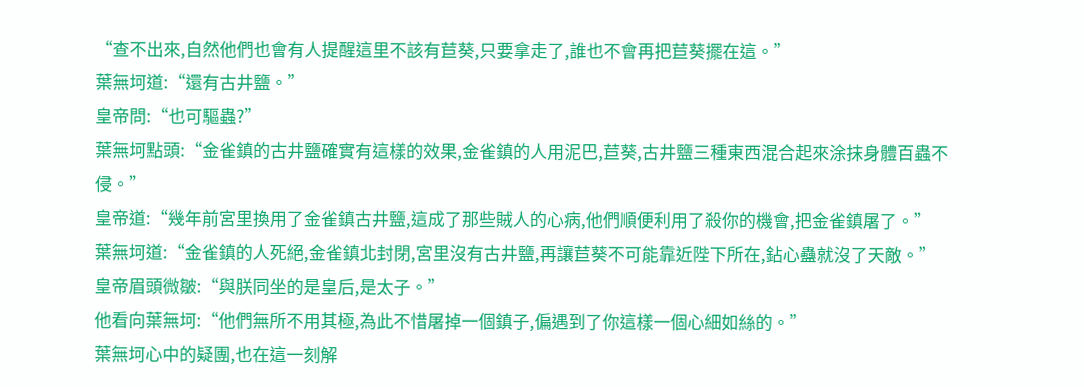“查不出來,自然他們也會有人提醒這里不該有苣葵,只要拿走了,誰也不會再把苣葵擺在這。”
葉無坷道:“還有古井鹽。”
皇帝問:“也可驅蟲?”
葉無坷點頭:“金雀鎮的古井鹽確實有這樣的效果,金雀鎮的人用泥巴,苣葵,古井鹽三種東西混合起來涂抹身體百蟲不侵。”
皇帝道:“幾年前宮里換用了金雀鎮古井鹽,這成了那些賊人的心病,他們順便利用了殺你的機會,把金雀鎮屠了。”
葉無坷道:“金雀鎮的人死絕,金雀鎮北封閉,宮里沒有古井鹽,再讓苣葵不可能靠近陛下所在,鉆心蠱就沒了天敵。”
皇帝眉頭微皺:“與朕同坐的是皇后,是太子。”
他看向葉無坷:“他們無所不用其極,為此不惜屠掉一個鎮子,偏遇到了你這樣一個心細如絲的。”
葉無坷心中的疑團,也在這一刻解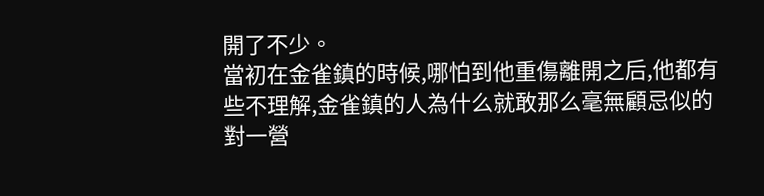開了不少。
當初在金雀鎮的時候,哪怕到他重傷離開之后,他都有些不理解,金雀鎮的人為什么就敢那么毫無顧忌似的對一營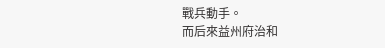戰兵動手。
而后來益州府治和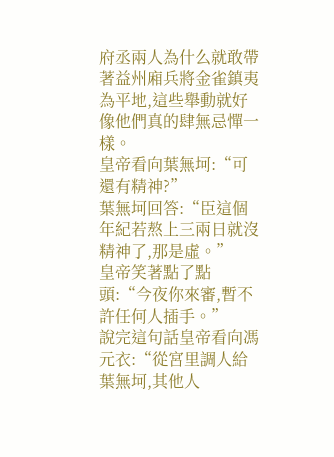府丞兩人為什么就敢帶著益州廂兵將金雀鎮夷為平地,這些舉動就好像他們真的肆無忌憚一樣。
皇帝看向葉無坷:“可還有精神?”
葉無坷回答:“臣這個年紀若熬上三兩日就沒精神了,那是虛。”
皇帝笑著點了點頭:“今夜你來審,暫不許任何人插手。”
說完這句話皇帝看向馮元衣:“從宮里調人給葉無坷,其他人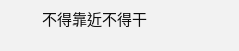不得靠近不得干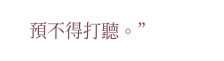預不得打聽。”